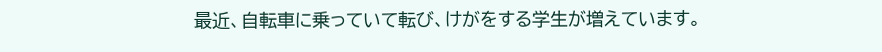最近、自転車に乗っていて転び、けがをする学生が増えています。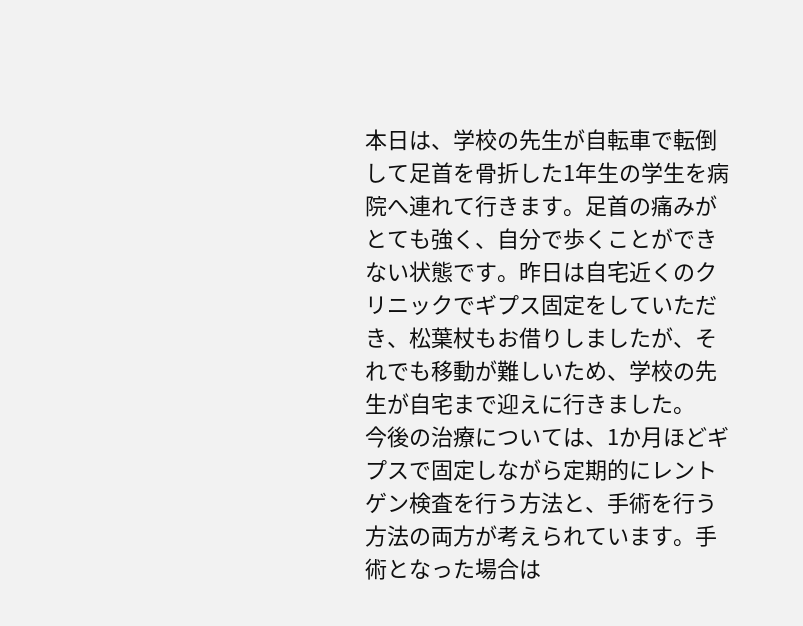本日は、学校の先生が自転車で転倒して足首を骨折した1年生の学生を病院へ連れて行きます。足首の痛みがとても強く、自分で歩くことができない状態です。昨日は自宅近くのクリニックでギプス固定をしていただき、松葉杖もお借りしましたが、それでも移動が難しいため、学校の先生が自宅まで迎えに行きました。
今後の治療については、1か月ほどギプスで固定しながら定期的にレントゲン検査を行う方法と、手術を行う方法の両方が考えられています。手術となった場合は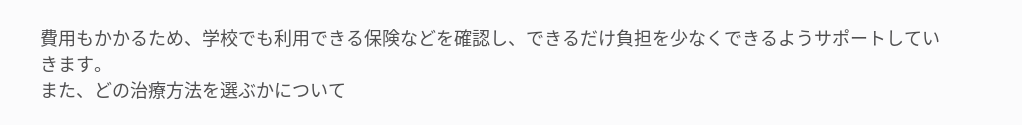費用もかかるため、学校でも利用できる保険などを確認し、できるだけ負担を少なくできるようサポートしていきます。
また、どの治療方法を選ぶかについて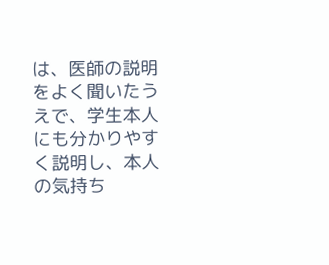は、医師の説明をよく聞いたうえで、学生本人にも分かりやすく説明し、本人の気持ち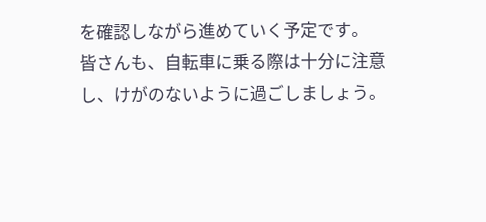を確認しながら進めていく予定です。
皆さんも、自転車に乗る際は十分に注意し、けがのないように過ごしましょう。